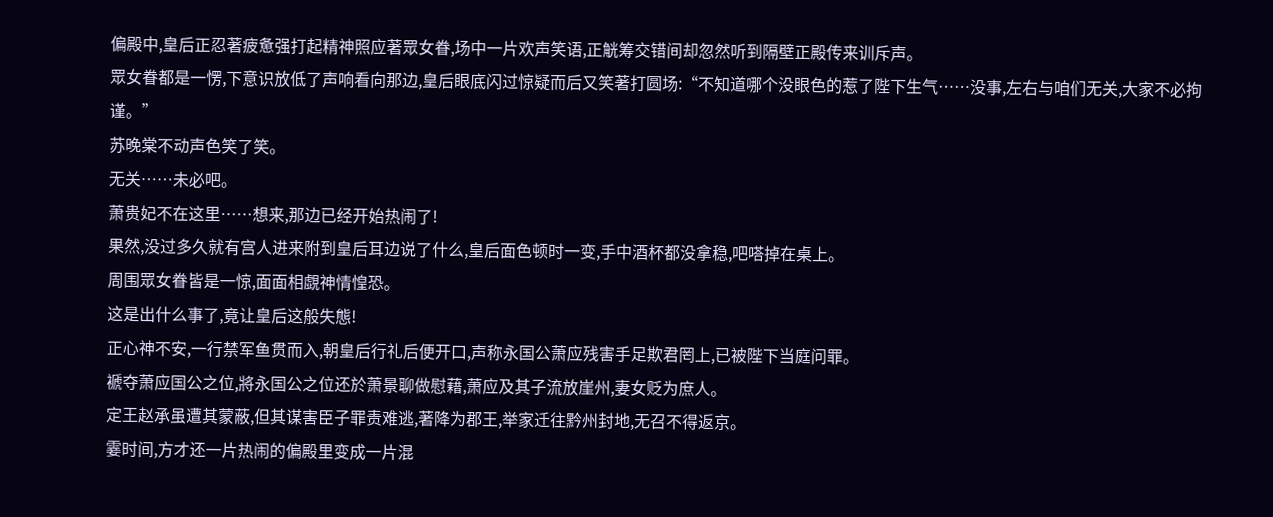偏殿中,皇后正忍著疲惫强打起精神照应著眾女眷,场中一片欢声笑语,正觥筹交错间却忽然听到隔壁正殿传来训斥声。
眾女眷都是一愣,下意识放低了声响看向那边,皇后眼底闪过惊疑而后又笑著打圆场:“不知道哪个没眼色的惹了陛下生气……没事,左右与咱们无关,大家不必拘谨。”
苏晚棠不动声色笑了笑。
无关……未必吧。
萧贵妃不在这里……想来,那边已经开始热闹了!
果然,没过多久就有宫人进来附到皇后耳边说了什么,皇后面色顿时一变,手中酒杯都没拿稳,吧嗒掉在桌上。
周围眾女眷皆是一惊,面面相覷神情惶恐。
这是出什么事了,竟让皇后这般失態!
正心神不安,一行禁军鱼贯而入,朝皇后行礼后便开口,声称永国公萧应残害手足欺君罔上,已被陛下当庭问罪。
褫夺萧应国公之位,將永国公之位还於萧景聊做慰藉,萧应及其子流放崖州,妻女贬为庶人。
定王赵承虽遭其蒙蔽,但其谋害臣子罪责难逃,著降为郡王,举家迁往黔州封地,无召不得返京。
霎时间,方才还一片热闹的偏殿里变成一片混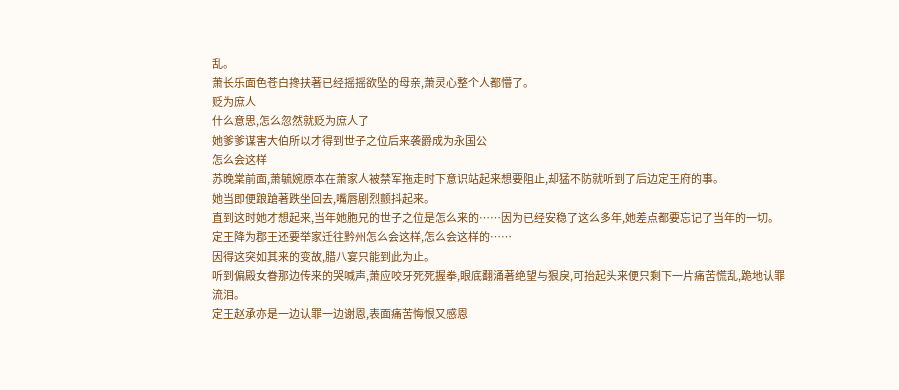乱。
萧长乐面色苍白搀扶著已经摇摇欲坠的母亲,萧灵心整个人都懵了。
贬为庶人
什么意思,怎么忽然就贬为庶人了
她爹爹谋害大伯所以才得到世子之位后来袭爵成为永国公
怎么会这样
苏晚棠前面,萧毓婉原本在萧家人被禁军拖走时下意识站起来想要阻止,却猛不防就听到了后边定王府的事。
她当即便踉蹌著跌坐回去,嘴唇剧烈颤抖起来。
直到这时她才想起来,当年她胞兄的世子之位是怎么来的……因为已经安稳了这么多年,她差点都要忘记了当年的一切。
定王降为郡王还要举家迁往黔州怎么会这样,怎么会这样的……
因得这突如其来的变故,腊八宴只能到此为止。
听到偏殿女眷那边传来的哭喊声,萧应咬牙死死握拳,眼底翻涌著绝望与狠戾,可抬起头来便只剩下一片痛苦慌乱,跪地认罪流泪。
定王赵承亦是一边认罪一边谢恩,表面痛苦悔恨又感恩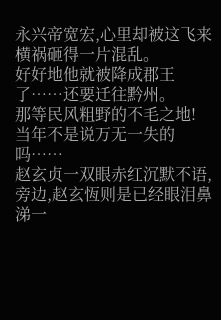永兴帝宽宏,心里却被这飞来横祸砸得一片混乱。
好好地他就被降成郡王了……还要迁往黔州。
那等民风粗野的不毛之地!
当年不是说万无一失的吗……
赵玄贞一双眼赤红沉默不语,旁边,赵玄恆则是已经眼泪鼻涕一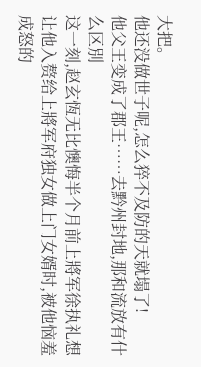大把。
他还没做世子呢,怎么猝不及防的天就塌了!
他父王变成了郡王……去黔州封地,那和流放有什么区別
这一刻,赵玄恆无比懊悔半个月前上將军徐执礼想让他入赘给上將军府独女做上门女婿时,被他恼羞成怒的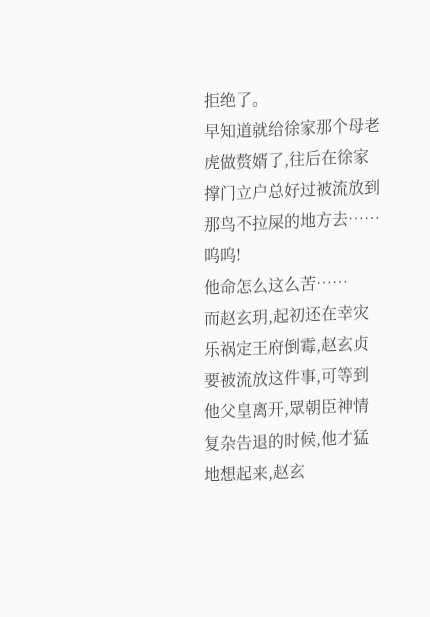拒绝了。
早知道就给徐家那个母老虎做赘婿了,往后在徐家撑门立户总好过被流放到那鸟不拉屎的地方去……呜呜!
他命怎么这么苦……
而赵玄玥,起初还在幸灾乐祸定王府倒霉,赵玄贞要被流放这件事,可等到他父皇离开,眾朝臣神情复杂告退的时候,他才猛地想起来,赵玄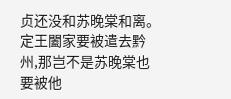贞还没和苏晚棠和离。
定王闔家要被遣去黔州,那岂不是苏晚棠也要被他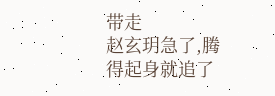带走
赵玄玥急了,腾得起身就追了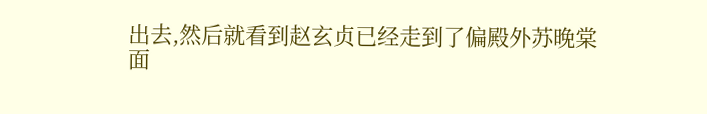出去,然后就看到赵玄贞已经走到了偏殿外苏晚棠面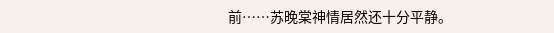前……苏晚棠神情居然还十分平静。